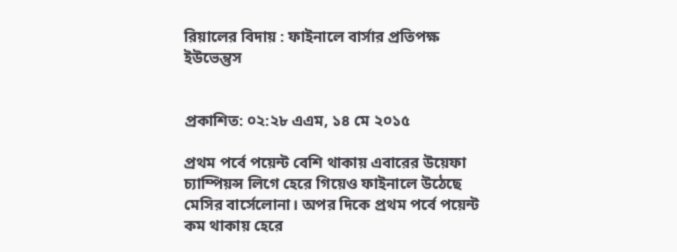রিয়ালের বিদায় : ফাইনালে বার্সার প্রতিপক্ষ ইউভেন্তুস


প্রকাশিত: ০২:২৮ এএম, ১৪ মে ২০১৫

প্রথম পর্বে পয়েন্ট বেশি থাকায় এবারের উয়েফা চ্যাম্পিয়ন্স লিগে হেরে গিয়েও ফাইনালে উঠেছে মেসির বার্সেলোনা। অপর দিকে প্রথম পর্বে পয়েন্ট কম থাকায় হেরে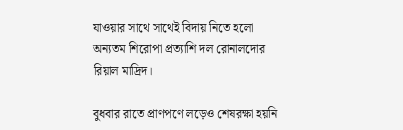যাওয়ার সাথে সাথেই বিদায় নিতে হলো অন্যতম শিরোপা প্রত্যাশি দল রোনালদোর রিয়াল মাদ্রিদ।

বুধবার রাতে প্রাণপণে লড়েও শেষরক্ষা হয়নি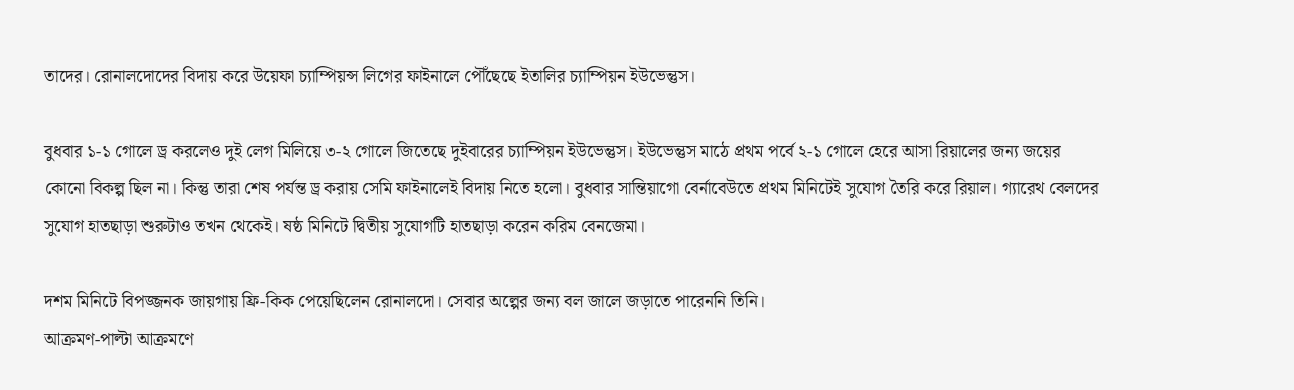তাদের। রোনালদোদের বিদায় করে উয়েফা চ্যাম্পিয়ন্স লিগের ফাইনালে পৌঁছেছে ইতালির চ্যাম্পিয়ন ইউভেন্তুস।

বুধবার ১-১ গোলে ড্র করলেও দুই লেগ মিলিয়ে ৩-২ গোলে জিতেছে দুইবারের চ্যাম্পিয়ন ইউভেন্তুস। ইউভেন্তুস মাঠে প্রথম পর্বে ২-১ গোলে হেরে আসা রিয়ালের জন্য জয়ের কোনো বিকল্প ছিল না। কিন্তু তারা শেষ পর্যন্ত ড্র করায় সেমি ফাইনালেই বিদায় নিতে হলো। বুধবার সান্তিয়াগো বের্নাবেউতে প্রথম মিনিটেই সুযোগ তৈরি করে রিয়াল। গ্যারেথ বেলদের সুযোগ হাতছাড়া শুরুটাও তখন থেকেই। ষষ্ঠ মিনিটে দ্বিতীয় সুযোগটি হাতছাড়া করেন করিম বেনজেমা।

দশম মিনিটে বিপজ্জনক জায়গায় ফ্রি-কিক পেয়েছিলেন রোনালদো। সেবার অল্পের জন্য বল জালে জড়াতে পারেননি তিনি।
আক্রমণ-পাল্টা আক্রমণে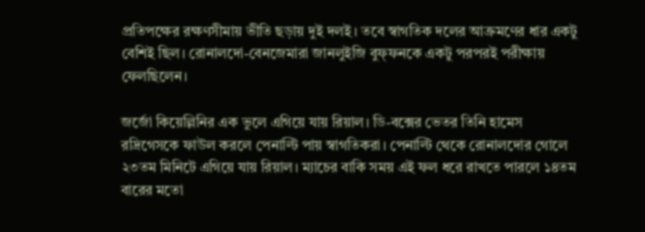প্রতিপক্ষের রক্ষণসীমায় ভীতি ছড়ায় দুই দলই। তবে স্বাগতিক দলের আক্রমণের ধার একটু বেশিই ছিল। রোনালদো-বেনজেমারা জানলুইজি বুফ্ফনকে একটু পরপরই পরীক্ষায় ফেলছিলেন।

জর্জো কিয়েল্লিনির এক ভুলে এগিয়ে যায় রিয়াল। ডি-বক্সের ভেতর তিনি হামেস রদ্রিগেসকে ফাউল করলে পেনাল্টি পায় স্বাগতিকরা। পেনাল্টি থেকে রোনালদোর গোলে ২৩তম মিনিটে এগিয়ে যায় রিয়াল। ম্যাচের বাকি সময় এই ফল ধরে রাখতে পারলে ১৪তম বারের মতো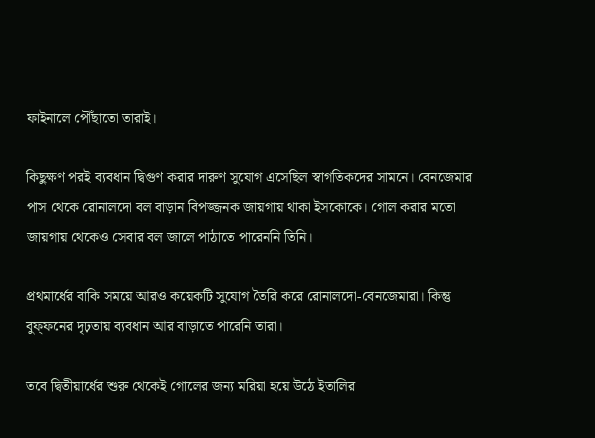ফাইনালে পৌঁছাতো তারাই।

কিছুক্ষণ পরই ব্যবধান দ্বিগুণ করার দারুণ সুযোগ এসেছিল স্বাগতিকদের সামনে। বেনজেমার পাস থেকে রোনালদো বল বাড়ান বিপজ্জনক জায়গায় থাকা ইসকোকে। গোল করার মতো জায়গায় থেকেও সেবার বল জালে পাঠাতে পারেননি তিনি।

প্রথমার্ধের বাকি সময়ে আরও কয়েকটি সুযোগ তৈরি করে রোনালদো-বেনজেমারা। কিন্তু বুফ্ফনের দৃঢ়তায় ব্যবধান আর বাড়াতে পারেনি তারা।

তবে দ্বিতীয়ার্ধের শুরু থেকেই গোলের জন্য মরিয়া হয়ে উঠে ইতালির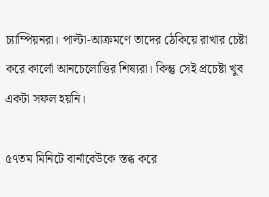চ্যাম্পিয়নরা। পাল্টা-আক্রমণে তাদের ঠেকিয়ে রাখার চেষ্টা করে কার্লো আনচেলোত্তির শিষ্যরা। কিন্তু সেই প্রচেষ্টা খুব একটা সফল হয়নি।

৫৭তম মিনিটে বার্নাবেউকে স্তব্ধ করে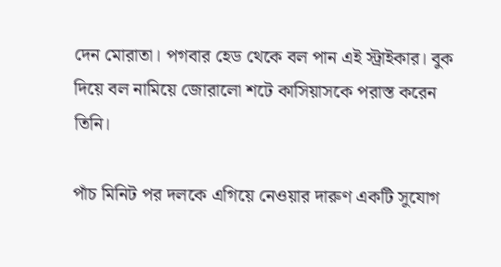দেন মোরাতা। পগবার হেড থেকে বল পান এই স্ট্রাইকার। বুক দিয়ে বল নামিয়ে জোরালো শটে কাসিয়াসকে পরাস্ত করেন তিনি।

পাঁচ মিনিট পর দলকে এগিয়ে নেওয়ার দারুণ একটি সুযোগ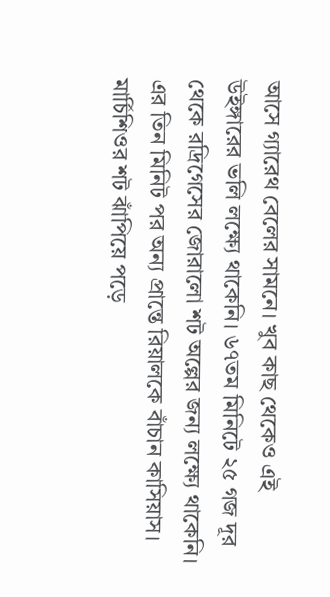আসে গ্যারেথ বেলের সামনে। খুব কাছ থেকেও এই উইঙ্গারের ভলি লক্ষ্যে থাকেনি। ৬৭তম মিনিটে ২৫ গজ দূর থেকে রদ্রিগেসের জোরালো শট অল্পের জন্য লক্ষ্যে থাকেনি। এর তিন মিনিট পর অন্য প্রান্তে রিয়ালকে বাঁচান কাসিয়াস। মার্চিশিওর শট ঝাঁপিয়ে পড়ে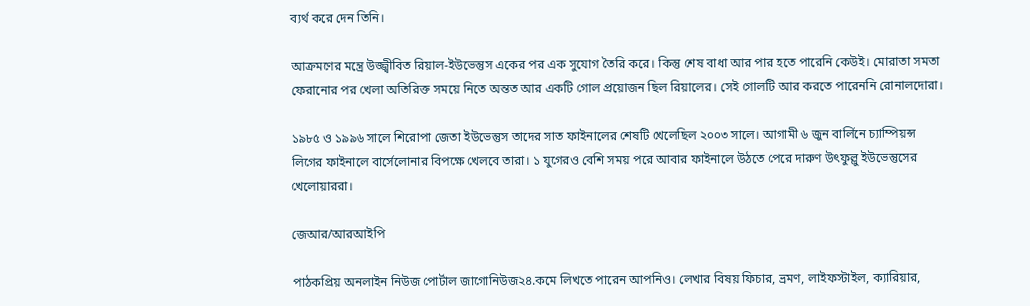ব্যর্থ করে দেন তিনি।

আক্রমণের মন্ত্রে উজ্জ্বীবিত রিয়াল-ইউভেন্তুস একের পর এক সুযোগ তৈরি করে। কিন্তু শেষ বাধা আর পার হতে পারেনি কেউই। মোরাতা সমতা ফেরানোর পর খেলা অতিরিক্ত সময়ে নিতে অন্তত আর একটি গোল প্রয়োজন ছিল রিয়ালের। সেই গোলটি আর করতে পারেননি রোনালদোরা।

১৯৮৫ ও ১৯৯৬ সালে শিরোপা জেতা ইউভেন্তুস তাদের সাত ফাইনালের শেষটি খেলেছিল ২০০৩ সালে। আগামী ৬ জুন বার্লিনে চ্যাম্পিয়ন্স লিগের ফাইনালে বার্সেলোনার বিপক্ষে খেলবে তারা। ১ যুগেরও বেশি সময় পরে আবার ফাইনালে উঠতে পেরে দারুণ উৎফুল্লু ইউভেন্তুসের খেলোয়াররা।

জেআর/আরআইপি

পাঠকপ্রিয় অনলাইন নিউজ পোর্টাল জাগোনিউজ২৪.কমে লিখতে পারেন আপনিও। লেখার বিষয় ফিচার, ভ্রমণ, লাইফস্টাইল, ক্যারিয়ার,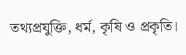তথ্যপ্রযুক্তি, ধর্ম, কৃষি ও প্রকৃতি।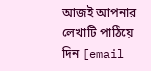আজই আপনার লেখাটি পাঠিয়ে দিন [email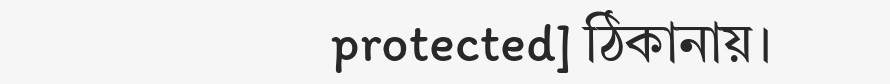protected] ঠিকানায়।